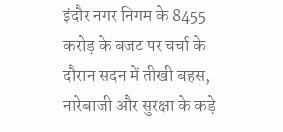इंदौर नगर निगम के 8455 करोड़ के बजट पर चर्चा के दौरान सदन में तीखी बहस, नारेबाजी और सुरक्षा के कड़े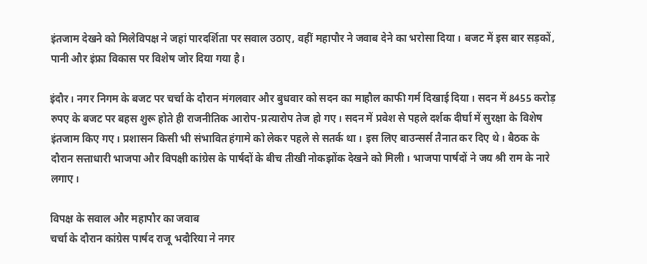इंतजाम देखने को मिलेविपक्ष ने जहां पारदर्शिता पर सवाल उठाए, वहीं महापौर ने जवाब देने का भरोसा दिया। बजट में इस बार सड़कों, पानी और इंफ्रा विकास पर विशेष जोर दिया गया है।

इंदौर। नगर निगम के बजट पर चर्चा के दौरान मंगलवार और बुधवार को सदन का माहौल काफी गर्म दिखाई दिया। सदन में 8455 करोड़ रुपए के बजट पर बहस शुरू होते ही राजनीतिक आरोप-प्रत्यारोप तेज हो गए। सदन में प्रवेश से पहले दर्शक दीर्घा में सुरक्षा के विशेष इंतजाम किए गए। प्रशासन किसी भी संभावित हंगामे को लेकर पहले से सतर्क था। इस लिए बाउन्सर्स तैनात कर दिए थे। बैठक के दौरान सत्ताधारी भाजपा और विपक्षी कांग्रेस के पार्षदों के बीच तीखी नोकझोंक देखने को मिली। भाजपा पार्षदों ने जय श्री राम के नारे लगाए।

विपक्ष के सवाल और महापौर का जवाब
चर्चा के दौरान कांग्रेस पार्षद राजू भदौरिया ने नगर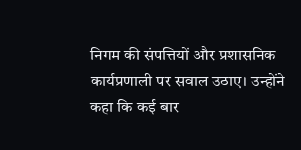निगम की संपत्तियों और प्रशासनिक कार्यप्रणाली पर सवाल उठाए। उन्होंने कहा कि कई बार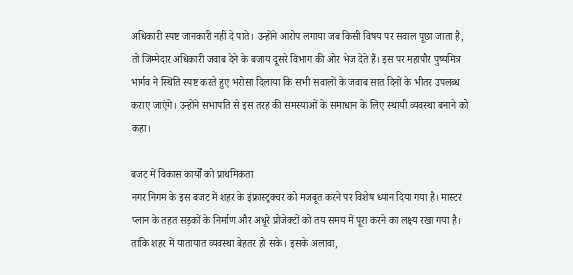अधिकारी स्पष्ट जानकारी नहीं दे पाते। उन्होंने आरोप लगाया जब किसी विषय पर सवाल पूछा जाता है, तो जिम्मेदार अधिकारी जवाब देने के बजाय दूसरे विभाग की ओर भेज देते हैं। इस पर महापौर पुष्यमित्र भार्गव ने स्थिति स्पष्ट करते हुए भरोसा दिलाया कि सभी सवालों के जवाब सात दिनों के भीतर उपलब्ध कराए जाएंगे। उन्होंने सभापति से इस तरह की समस्याओं के समाधान के लिए स्थायी व्यवस्था बनाने को कहा।

बजट में विकास कार्यों को प्राथमिकता
नगर निगम के इस बजट में शहर के इंफ्रास्ट्रक्चर को मजबूत करने पर विशेष ध्यान दिया गया है। मास्टर प्लान के तहत सड़कों के निर्माण और अधूरे प्रोजेक्टों को तय समय में पूरा करने का लक्ष्य रखा गया है। ताकि शहर में यातायात व्यवस्था बेहतर हो सके। इसके अलावा,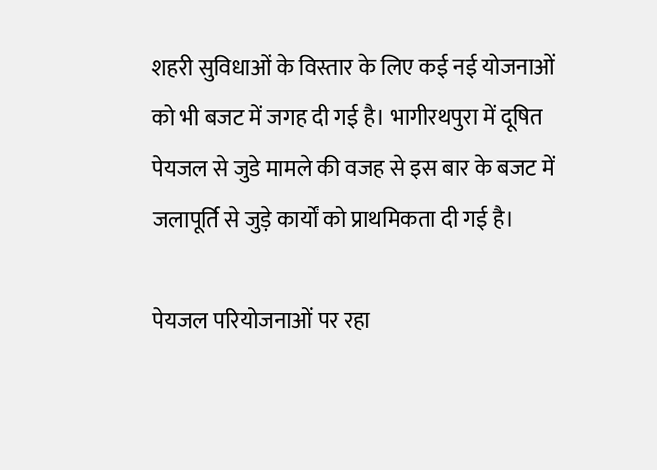शहरी सुविधाओं के विस्तार के लिए कई नई योजनाओं को भी बजट में जगह दी गई है। भागीरथपुरा में दूषित पेयजल से जुडे मामले की वजह से इस बार के बजट में जलापूर्ति से जुड़े कार्यों को प्राथमिकता दी गई है।

पेयजल परियोजनाओं पर रहा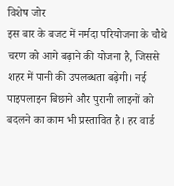विशेष जोर
इस बार के बजट में नर्मदा परियोजना के चौथे चरण को आगे बढ़ाने की योजना है, जिससे शहर में पानी की उपलब्धता बढ़ेगी। नई पाइपलाइन बिछाने और पुरानी लाइनों को बदलने का काम भी प्रस्तावित है। हर वार्ड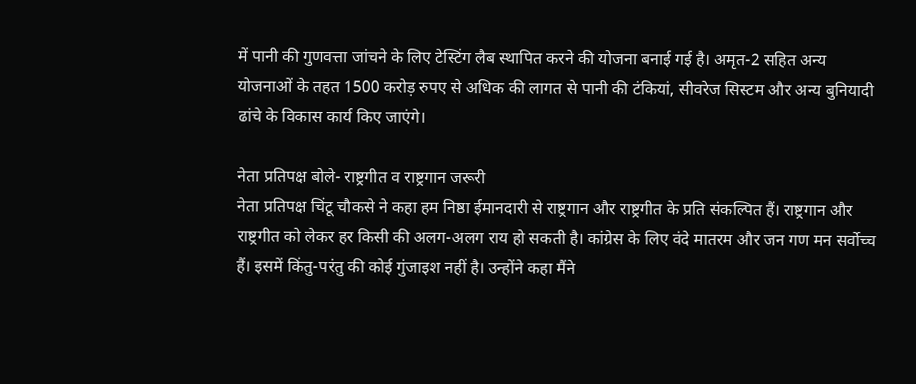में पानी की गुणवत्ता जांचने के लिए टेस्टिंग लैब स्थापित करने की योजना बनाई गई है। अमृत-2 सहित अन्य योजनाओं के तहत 1500 करोड़ रुपए से अधिक की लागत से पानी की टंकियां, सीवरेज सिस्टम और अन्य बुनियादी ढांचे के विकास कार्य किए जाएंगे।

नेता प्रतिपक्ष बोले- राष्ट्रगीत व राष्ट्रगान जरूरी
नेता प्रतिपक्ष चिंटू चौकसे ने कहा हम निष्ठा ईमानदारी से राष्ट्रगान और राष्ट्रगीत के प्रति संकल्पित हैं। राष्ट्रगान और राष्ट्रगीत को लेकर हर किसी की अलग-अलग राय हो सकती है। कांग्रेस के लिए वंदे मातरम और जन गण मन सर्वोच्च हैं। इसमें किंतु-परंतु की कोई गुंजाइश नहीं है। उन्होंने कहा मैंने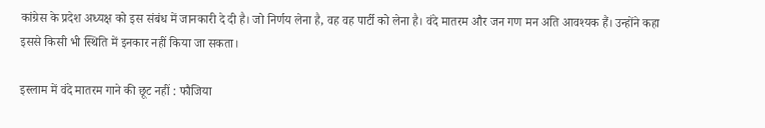कांग्रेस के प्रदेश अध्यक्ष को इस संबंध में जानकारी दे दी है। जो निर्णय लेना है, वह वह पार्टी को लेना है। वंदे मातरम और जन गण मन अति आवश्यक हैं। उन्होंने कहा इससे किसी भी स्थिति में इनकार नहीं किया जा सकता।

इस्लाम में वंदे मातरम गाने की छूट नहीं : फौजिया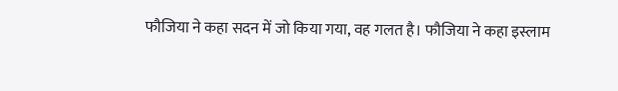फौजिया ने कहा सदन में जो किया गया, वह गलत है। फौजिया ने कहा इस्लाम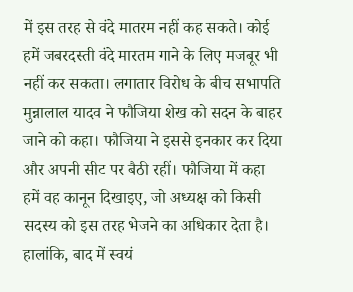में इस तरह से वंदे मातरम नहीं कह सकते। कोई हमें जबरदस्ती वंदे मारतम गाने के लिए मजबूर भी नहीं कर सकता। लगातार विरोध के बीच सभापति मुन्नालाल यादव ने फौजिया शेख को सदन के बाहर जाने को कहा। फौजिया ने इससे इनकार कर दिया और अपनी सीट पर बैठी रहीं। फौजिया में कहा हमें वह कानून दिखाइए, जो अध्यक्ष को किसी सदस्य को इस तरह भेजने का अधिकार देता है। हालांकि, बाद में स्वयं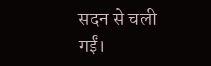सदन से चली गईं।